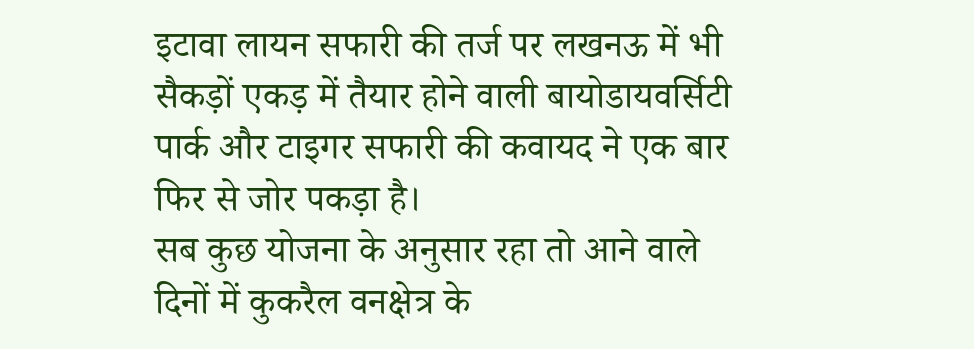इटावा लायन सफारी की तर्ज पर लखनऊ में भी सैकड़ों एकड़ में तैयार होने वाली बायोडायवर्सिटी पार्क और टाइगर सफारी की कवायद ने एक बार फिर से जोर पकड़ा है।
सब कुछ योजना के अनुसार रहा तो आने वाले दिनों में कुकरैल वनक्षेत्र के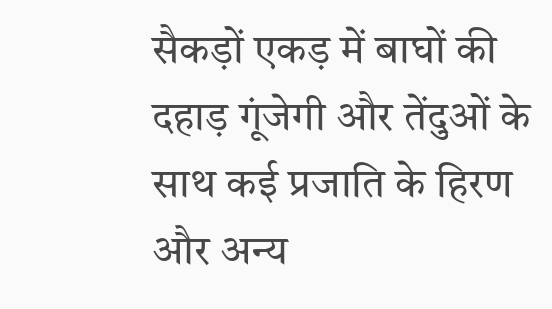सैकड़ों एकड़ में बाघों की दहाड़ गूंजेगी और तेंदुओं के साथ कई प्रजाति के हिरण और अन्य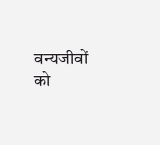वन्यजीवों को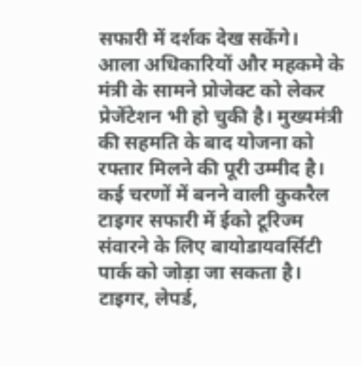सफारी में दर्शक देख सकेंगे।
आला अधिकारियों और महकमे के मंत्री के सामने प्रोजेक्ट को लेकर प्रेजेंटेशन भी हो चुकी है। मुख्यमंत्री की सहमति के बाद योजना को रफ्तार मिलने की पूरी उम्मीद है।
कई चरणों में बनने वाली कुकरैल टाइगर सफारी में ईको टूरिज्म संवारने के लिए बायोडायवर्सिटी पार्क को जोड़ा जा सकता है।
टाइगर, लेपर्ड,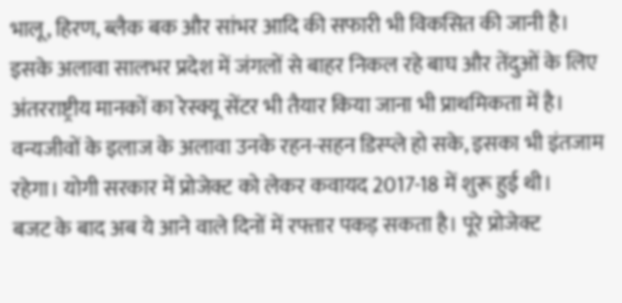भालू, हिरण, ब्लैक बक और सांभर आदि की सफारी भी विकसित की जानी है। इसके अलावा सालभर प्रदेश में जंगलों से बाहर निकल रहे बाघ और तेंदुओं के लिए अंतरराष्ट्रीय मानकों का रेस्क्यू सेंटर भी तैयार किया जाना भी प्राथमिकता में है।
वन्यजीवों के इलाज के अलावा उनके रहन-सहन डिस्प्ले हो सके, इसका भी इंतजाम रहेगा। योगी सरकार में प्रोजेक्ट को लेकर कवायद 2017-18 में शुरू हुई थी।
बजट के बाद अब ये आने वाले दिनों में रफ्तार पकड़ सकता है। पूरे प्रोजेक्ट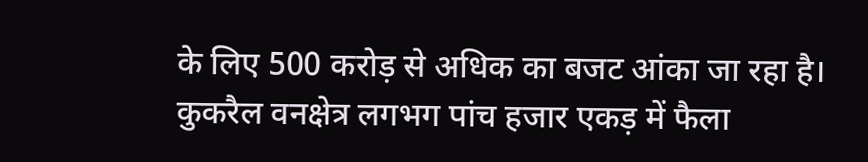के लिए 500 करोड़ से अधिक का बजट आंका जा रहा है। कुकरैल वनक्षेत्र लगभग पांच हजार एकड़ में फैला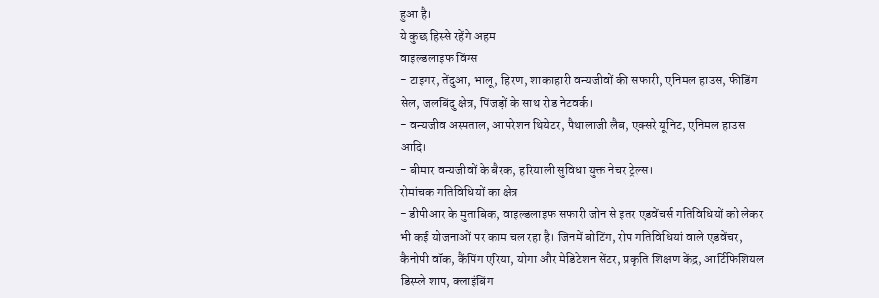हुआ है।
ये कुछ हिस्से रहेंगे अहम
वाइल्डलाइफ विंग्स
- टाइगर, तेंदुआ, भालू, हिरण, शाकाहारी वन्यजीवों की सफारी, एनिमल हाउस, फीडिंग सेल, जलबिंदु क्षेत्र, पिंजड़ों के साथ रोड नेटवर्क।
- वन्यजीव अस्पताल, आपरेशन थियेटर, पैथालाजी लैब, एक्सरे यूनिट, एनिमल हाउस आदि।
- बीमार वन्यजीवों के बैरक, हरियाली सुविधा युक्त नेचर ट्रेल्स।
रोमांचक गतिविधियों का क्षेत्र
- डीपीआर के मुताबिक, वाइल्डलाइफ सफारी जोन से इतर एडवेंचर्स गतिविधियों को लेकर भी कई योजनाओं पर काम चल रहा है। जिनमें बोटिंग, रोप गतिविधियां वाले एडवेंचर, कैनोपी वॉक, कैंपिंग एरिया, योगा और मेडिटेशन सेंटर, प्रकृति शिक्षण केंद्र, आर्टिफिशियल डिस्प्ले शाप, क्लाइंबिंग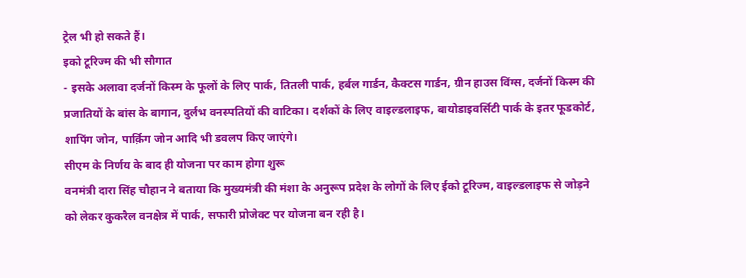ट्रेल भी हो सकते हैं।
इको टूरिज्म की भी सौगात
- इसके अलावा दर्जनों किस्म के फूलों के लिए पार्क, तितली पार्क, हर्बल गार्डन, कैक्टस गार्डन, ग्रीन हाउस विंग्स, दर्जनों किस्म की प्रजातियों के बांस के बागान, दुर्लभ वनस्पतियों की वाटिका। दर्शकों के लिए वाइल्डलाइफ, बायोडाइवर्सिटी पार्क के इतर फूडकोर्ट, शापिंग जोन, पार्क़िग जोन आदि भी डवलप किए जाएंगे।
सीएम के निर्णय के बाद ही योजना पर काम होगा शुरू
वनमंत्री दारा सिंह चौहान ने बताया कि मुख्यमंत्री की मंशा के अनुरूप प्रदेश के लोगों के लिए ईको टूरिज्म, वाइल्डलाइफ से जोड़ने को लेकर कुकरैल वनक्षेत्र में पार्क, सफारी प्रोजेक्ट पर योजना बन रही है।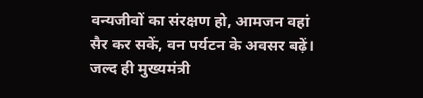वन्यजीवों का संरक्षण हो, आमजन वहां सैर कर सकें, वन पर्यटन के अवसर बढ़ें। जल्द ही मुख्यमंत्री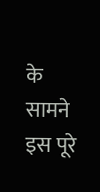के सामने इस पूरे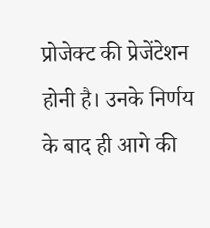प्रोजेक्ट की प्रेजेंटेशन होनी है। उनके निर्णय के बाद ही आगे की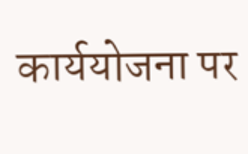कार्ययोजना पर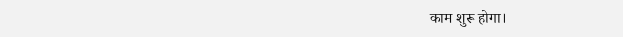काम शुरू होगा।